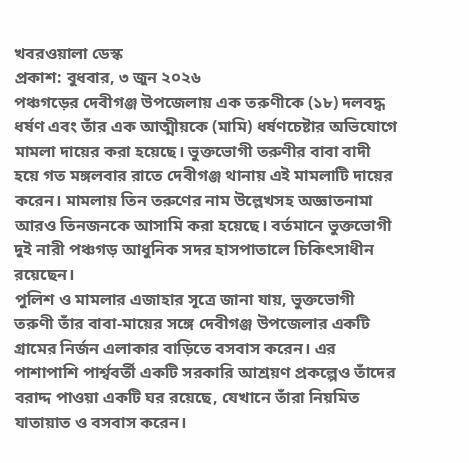খবরওয়ালা ডেস্ক
প্রকাশ: বুধবার, ৩ জুন ২০২৬
পঞ্চগড়ের দেবীগঞ্জ উপজেলায় এক তরুণীকে (১৮) দলবদ্ধ ধর্ষণ এবং তাঁর এক আত্মীয়কে (মামি) ধর্ষণচেষ্টার অভিযোগে মামলা দায়ের করা হয়েছে। ভুক্তভোগী তরুণীর বাবা বাদী হয়ে গত মঙ্গলবার রাতে দেবীগঞ্জ থানায় এই মামলাটি দায়ের করেন। মামলায় তিন তরুণের নাম উল্লেখসহ অজ্ঞাতনামা আরও তিনজনকে আসামি করা হয়েছে। বর্তমানে ভুক্তভোগী দুই নারী পঞ্চগড় আধুনিক সদর হাসপাতালে চিকিৎসাধীন রয়েছেন।
পুলিশ ও মামলার এজাহার সূত্রে জানা যায়, ভুক্তভোগী তরুণী তাঁর বাবা-মায়ের সঙ্গে দেবীগঞ্জ উপজেলার একটি গ্রামের নির্জন এলাকার বাড়িতে বসবাস করেন। এর পাশাপাশি পার্শ্ববর্তী একটি সরকারি আশ্রয়ণ প্রকল্পেও তাঁদের বরাদ্দ পাওয়া একটি ঘর রয়েছে, যেখানে তাঁরা নিয়মিত যাতায়াত ও বসবাস করেন।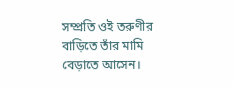সম্প্রতি ওই তরুণীর বাড়িতে তাঁর মামি বেড়াতে আসেন।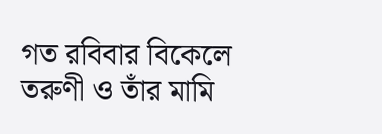গত রবিবার বিকেলে তরুণী ও তাঁর মামি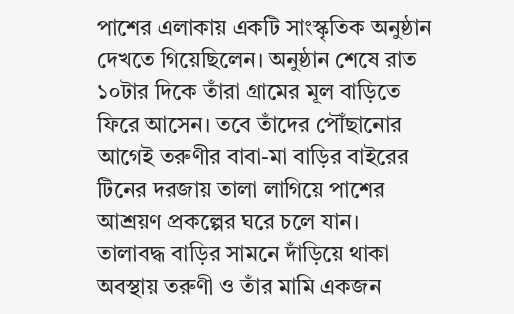পাশের এলাকায় একটি সাংস্কৃতিক অনুষ্ঠান দেখতে গিয়েছিলেন। অনুষ্ঠান শেষে রাত ১০টার দিকে তাঁরা গ্রামের মূল বাড়িতে ফিরে আসেন। তবে তাঁদের পৌঁছানোর আগেই তরুণীর বাবা-মা বাড়ির বাইরের টিনের দরজায় তালা লাগিয়ে পাশের আশ্রয়ণ প্রকল্পের ঘরে চলে যান।
তালাবদ্ধ বাড়ির সামনে দাঁড়িয়ে থাকা অবস্থায় তরুণী ও তাঁর মামি একজন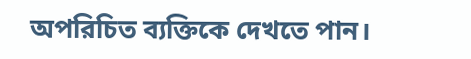অপরিচিত ব্যক্তিকে দেখতে পান।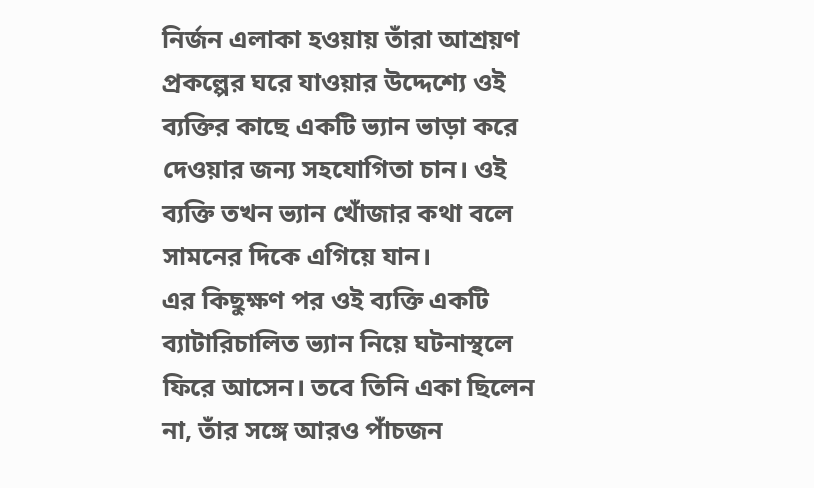নির্জন এলাকা হওয়ায় তাঁরা আশ্রয়ণ প্রকল্পের ঘরে যাওয়ার উদ্দেশ্যে ওই ব্যক্তির কাছে একটি ভ্যান ভাড়া করে দেওয়ার জন্য সহযোগিতা চান। ওই ব্যক্তি তখন ভ্যান খোঁজার কথা বলে সামনের দিকে এগিয়ে যান।
এর কিছুক্ষণ পর ওই ব্যক্তি একটি ব্যাটারিচালিত ভ্যান নিয়ে ঘটনাস্থলে ফিরে আসেন। তবে তিনি একা ছিলেন না, তাঁর সঙ্গে আরও পাঁচজন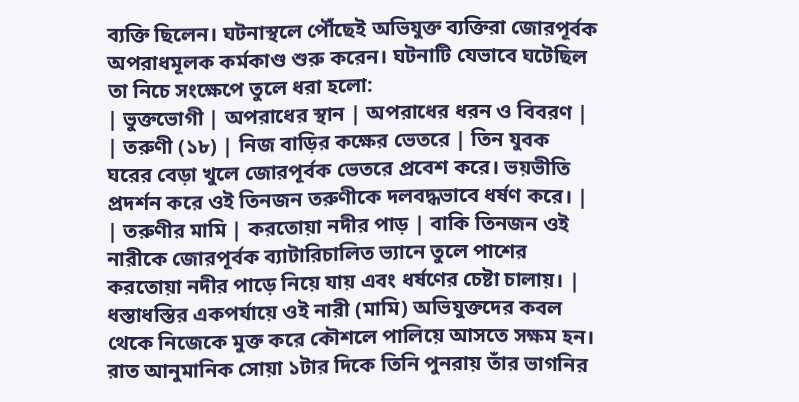ব্যক্তি ছিলেন। ঘটনাস্থলে পৌঁছেই অভিযুক্ত ব্যক্তিরা জোরপূর্বক অপরাধমূলক কর্মকাণ্ড শুরু করেন। ঘটনাটি যেভাবে ঘটেছিল তা নিচে সংক্ষেপে তুলে ধরা হলো:
| ভুক্তভোগী | অপরাধের স্থান | অপরাধের ধরন ও বিবরণ |
| তরুণী (১৮) | নিজ বাড়ির কক্ষের ভেতরে | তিন যুবক ঘরের বেড়া খুলে জোরপূর্বক ভেতরে প্রবেশ করে। ভয়ভীতি প্রদর্শন করে ওই তিনজন তরুণীকে দলবদ্ধভাবে ধর্ষণ করে। |
| তরুণীর মামি | করতোয়া নদীর পাড় | বাকি তিনজন ওই নারীকে জোরপূর্বক ব্যাটারিচালিত ভ্যানে তুলে পাশের করতোয়া নদীর পাড়ে নিয়ে যায় এবং ধর্ষণের চেষ্টা চালায়। |
ধস্তাধস্তির একপর্যায়ে ওই নারী (মামি) অভিযুক্তদের কবল থেকে নিজেকে মুক্ত করে কৌশলে পালিয়ে আসতে সক্ষম হন। রাত আনুমানিক সোয়া ১টার দিকে তিনি পুনরায় তাঁর ভাগনির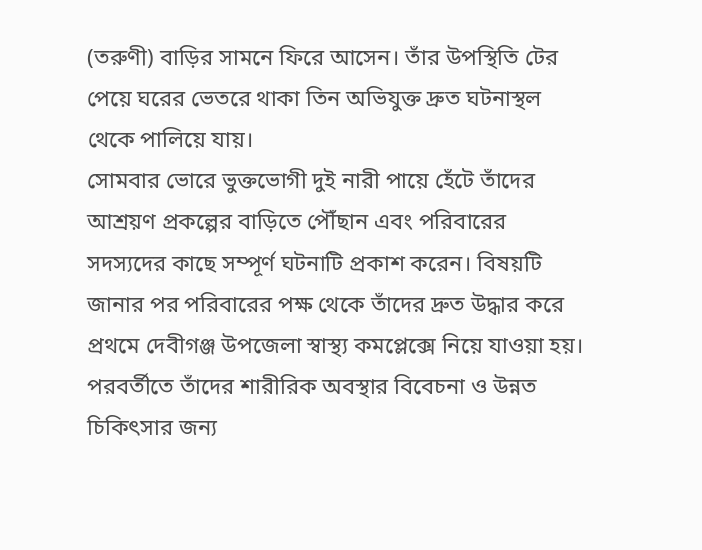(তরুণী) বাড়ির সামনে ফিরে আসেন। তাঁর উপস্থিতি টের পেয়ে ঘরের ভেতরে থাকা তিন অভিযুক্ত দ্রুত ঘটনাস্থল থেকে পালিয়ে যায়।
সোমবার ভোরে ভুক্তভোগী দুই নারী পায়ে হেঁটে তাঁদের আশ্রয়ণ প্রকল্পের বাড়িতে পৌঁছান এবং পরিবারের সদস্যদের কাছে সম্পূর্ণ ঘটনাটি প্রকাশ করেন। বিষয়টি জানার পর পরিবারের পক্ষ থেকে তাঁদের দ্রুত উদ্ধার করে প্রথমে দেবীগঞ্জ উপজেলা স্বাস্থ্য কমপ্লেক্সে নিয়ে যাওয়া হয়। পরবর্তীতে তাঁদের শারীরিক অবস্থার বিবেচনা ও উন্নত চিকিৎসার জন্য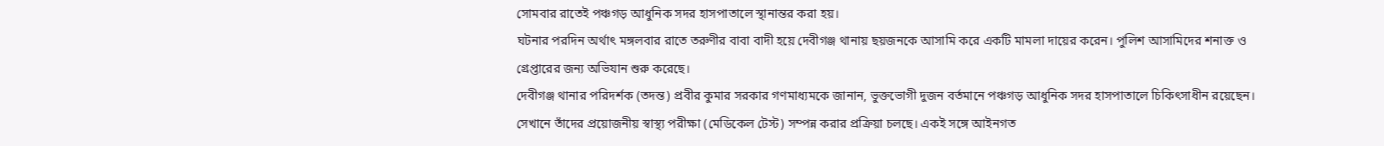সোমবার রাতেই পঞ্চগড় আধুনিক সদর হাসপাতালে স্থানান্তর করা হয়।
ঘটনার পরদিন অর্থাৎ মঙ্গলবার রাতে তরুণীর বাবা বাদী হয়ে দেবীগঞ্জ থানায় ছয়জনকে আসামি করে একটি মামলা দায়ের করেন। পুলিশ আসামিদের শনাক্ত ও গ্রেপ্তারের জন্য অভিযান শুরু করেছে।
দেবীগঞ্জ থানার পরিদর্শক (তদন্ত) প্রবীর কুমার সরকার গণমাধ্যমকে জানান, ভুক্তভোগী দুজন বর্তমানে পঞ্চগড় আধুনিক সদর হাসপাতালে চিকিৎসাধীন রয়েছেন। সেখানে তাঁদের প্রয়োজনীয় স্বাস্থ্য পরীক্ষা (মেডিকেল টেস্ট) সম্পন্ন করার প্রক্রিয়া চলছে। একই সঙ্গে আইনগত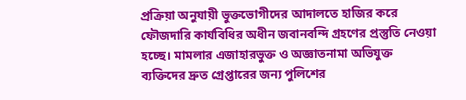প্রক্রিয়া অনুযায়ী ভুক্তভোগীদের আদালতে হাজির করে ফৌজদারি কার্যবিধির অধীন জবানবন্দি গ্রহণের প্রস্তুতি নেওয়া হচ্ছে। মামলার এজাহারভুক্ত ও অজ্ঞাতনামা অভিযুক্ত ব্যক্তিদের দ্রুত গ্রেপ্তারের জন্য পুলিশের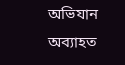অভিযান অব্যাহত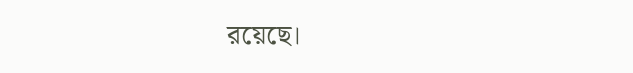রয়েছে।